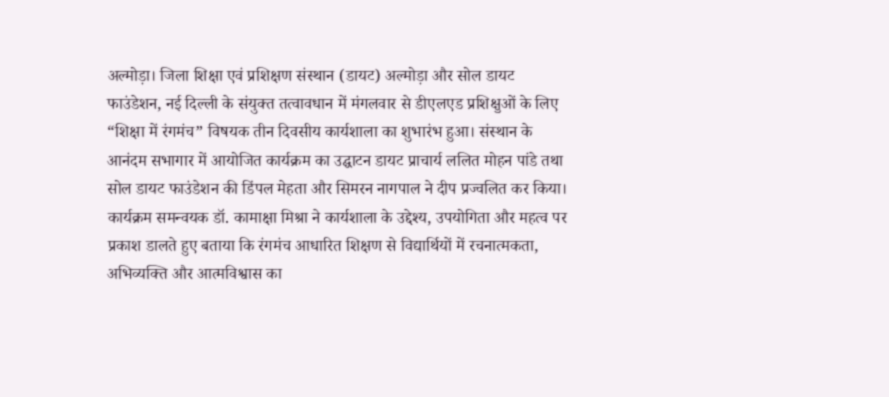अल्मोड़ा। जिला शिक्षा एवं प्रशिक्षण संस्थान (डायट) अल्मोड़ा और सोल डायट फाउंडेशन, नई दिल्ली के संयुक्त तत्वावधान में मंगलवार से डीएलएड प्रशिक्षुओं के लिए “शिक्षा में रंगमंच” विषयक तीन दिवसीय कार्यशाला का शुभारंभ हुआ। संस्थान के आनंदम सभागार में आयोजित कार्यक्रम का उद्घाटन डायट प्राचार्य ललित मोहन पांडे तथा सोल डायट फाउंडेशन की डिंपल मेहता और सिमरन नागपाल ने दीप प्रज्वलित कर किया। कार्यक्रम समन्वयक डॉ. कामाक्षा मिश्रा ने कार्यशाला के उद्देश्य, उपयोगिता और महत्व पर प्रकाश डालते हुए बताया कि रंगमंच आधारित शिक्षण से विद्यार्थियों में रचनात्मकता, अभिव्यक्ति और आत्मविश्वास का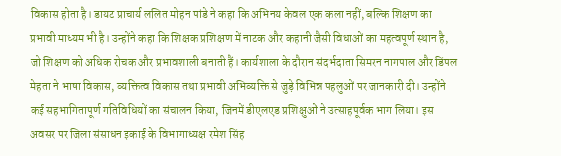विकास होता है। डायट प्राचार्य ललित मोहन पांडे ने कहा कि अभिनय केवल एक कला नहीं, बल्कि शिक्षण का प्रभावी माध्यम भी है। उन्होंने कहा कि शिक्षक प्रशिक्षण में नाटक और कहानी जैसी विधाओं का महत्वपूर्ण स्थान है, जो शिक्षण को अधिक रोचक और प्रभावशाली बनाती हैं। कार्यशाला के दौरान संदर्भदाता सिमरन नागपाल और डिंपल मेहता ने भाषा विकास, व्यक्तित्व विकास तथा प्रभावी अभिव्यक्ति से जुड़े विभिन्न पहलुओं पर जानकारी दी। उन्होंने कई सहभागितापूर्ण गतिविधियों का संचालन किया, जिनमें डीएलएड प्रशिक्षुओं ने उत्साहपूर्वक भाग लिया। इस अवसर पर जिला संसाधन इकाई के विभागाध्यक्ष रमेश सिंह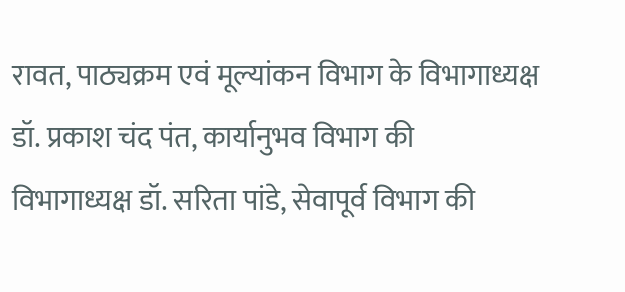रावत, पाठ्यक्रम एवं मूल्यांकन विभाग के विभागाध्यक्ष डॉ. प्रकाश चंद पंत, कार्यानुभव विभाग की विभागाध्यक्ष डॉ. सरिता पांडे, सेवापूर्व विभाग की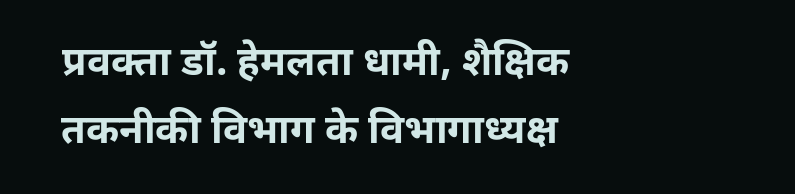प्रवक्ता डॉ. हेमलता धामी, शैक्षिक तकनीकी विभाग के विभागाध्यक्ष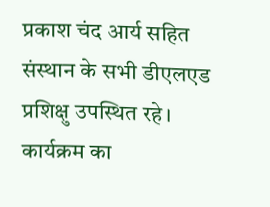प्रकाश चंद आर्य सहित संस्थान के सभी डीएलएड प्रशिक्षु उपस्थित रहे। कार्यक्रम का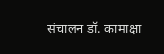संचालन डॉ. कामाक्षा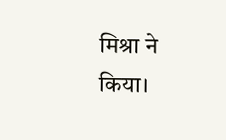मिश्रा ने किया।